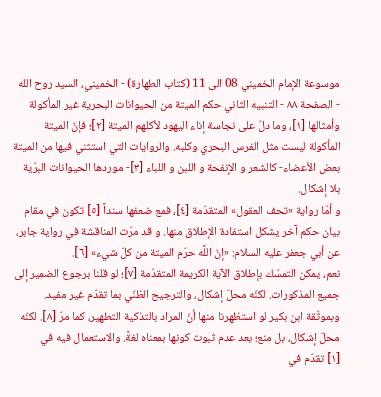موسوعة الإمام الخميني 08 الى 11 (كتاب الطهارة) - الخميني، السيد روح الله - الصفحة ٨٨ - التنبيه الثاني حكم الميتة من الحيوانات البحرية غير المأكولة
وأمثالها [١]، وما دلّ على نجاسة إناء اليهود لأكلهم الميتة [٢]؛ فإنّ الميتة المأكولة ليست مثل الفرس البحري وكلبه. والروايات التي استثني فيها من الميتة بعض الأعضاء- كالشعر و الإنفحة و اللبن و اللباء [٣]- موردها الحيوانات البرّية بلا إشكال.
و أمّا رواية «تحف العقول» المتقدّمة [٤]، فمع ضعفها سنداً [٥] تكون في مقام بيان حكم آخر يشكل استفادة الإطلاق منها. و قد مرّت المناقشة في رواية جابر، عن أبي جعفر عليه السلام: «إنّ اللَّه حرّم الميتة من كلّ شيء» [٦].
نعم، يمكن التمسّك بإطلاق الآية الكريمة المتقدّمة [٧]؛ لو قلنا برجوع الضمير إلى جميع المذكورات. لكنّه محلّ إشكال، والترجيح الظنّي بما تقدّم غير مفيد.
وبموثّقة ابن بكير لو استظهرنا منها أنّ المراد بالتذكية التطهير، كما مرّ [٨]. لكنّه محلّ إشكال، بل منع؛ بعد عدم ثبوت كونها بمعناه لغةً. والاستعمال فيه في
[١] تقدّم في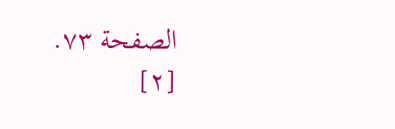الصفحة ٧٣.
[٢]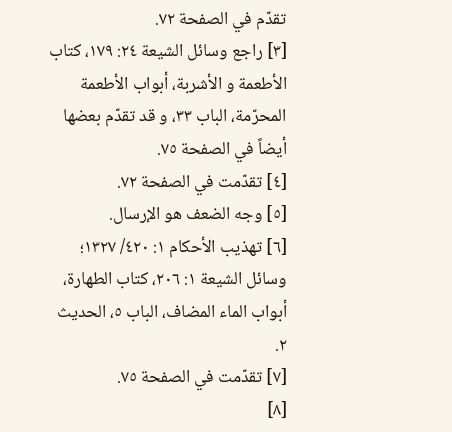تقدّم في الصفحة ٧٢.
[٣] راجع وسائل الشيعة ٢٤: ١٧٩، كتاب الأطعمة و الأشربة، أبواب الأطعمة المحرّمة، الباب ٣٣، و قد تقدّم بعضها أيضاً في الصفحة ٧٥.
[٤] تقدّمت في الصفحة ٧٢.
[٥] وجه الضعف هو الإرسال.
[٦] تهذيب الأحكام ١: ٤٢٠/ ١٣٢٧؛ وسائل الشيعة ١: ٢٠٦، كتاب الطهارة، أبواب الماء المضاف، الباب ٥، الحديث ٢.
[٧] تقدّمت في الصفحة ٧٥.
[٨]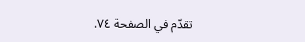تقدّم في الصفحة ٧٤.